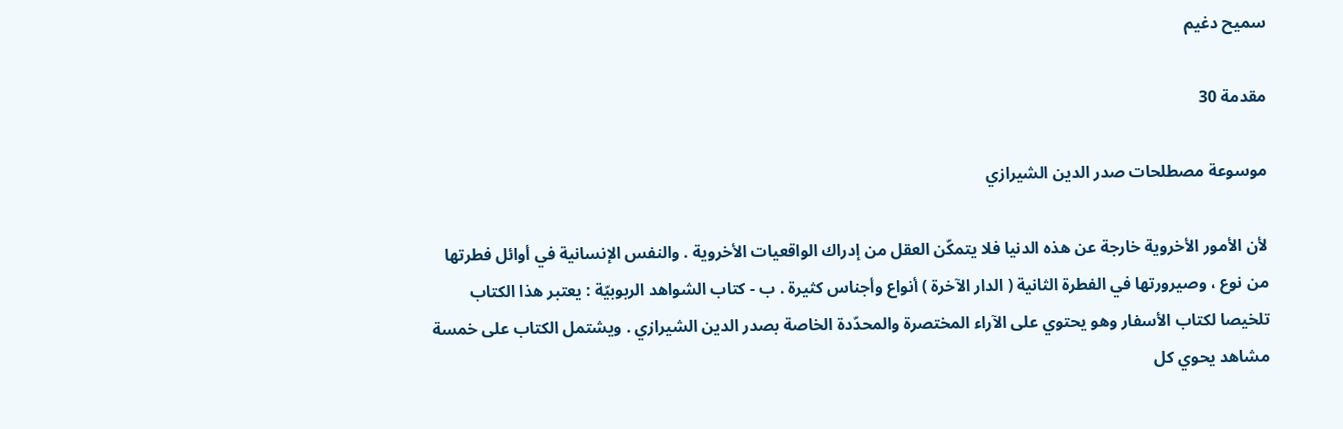سميح دغيم

مقدمة 30

موسوعة مصطلحات صدر الدين الشيرازي

لأن الأمور الأخروية خارجة عن هذه الدنيا فلا يتمكّن العقل من إدراك الواقعيات الأخروية . والنفس الإنسانية في أوائل فطرتها من نوع ، وصيرورتها في الفطرة الثانية ( الدار الآخرة ) أنواع وأجناس كثيرة . ب - كتاب الشواهد الربوبيّة : يعتبر هذا الكتاب تلخيصا لكتاب الأسفار وهو يحتوي على الآراء المختصرة والمحدّدة الخاصة بصدر الدين الشيرازي . ويشتمل الكتاب على خمسة مشاهد يحوي كل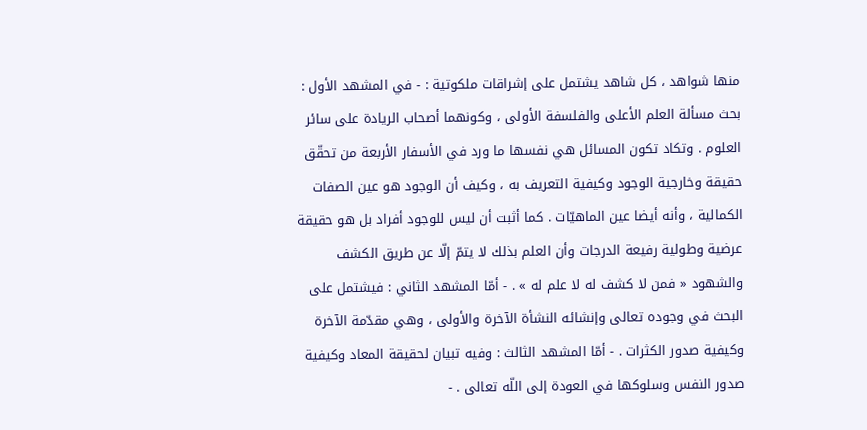منها شواهد ، كل شاهد يشتمل على إشراقات ملكوتية : - في المشهد الأول : بحث مسألة العلم الأعلى والفلسفة الأولى ، وكونهما أصحاب الريادة على سائر العلوم . وتكاد تكون المسائل هي نفسها ما ورد في الأسفار الأربعة من تحقّق حقيقة وخارجية الوجود وكيفية التعريف به ، وكيف أن الوجود هو عين الصفات الكمالية ، وأنه أيضا عين الماهيّات . كما أثبت أن ليس للوجود أفراد بل هو حقيقة عرضية وطولية رفيعة الدرجات وأن العلم بذلك لا يتمّ إلّا عن طريق الكشف والشهود « فمن لا كشف له لا علم له » . - أمّا المشهد الثاني : فيشتمل على البحث في وجوده تعالى وإنشائه النشأة الآخرة والأولى ، وهي مقدّمة الآخرة وكيفية صدور الكثرات . - أمّا المشهد الثالث : وفيه تبيان لحقيقة المعاد وكيفية صدور النفس وسلوكها في العودة إلى اللّه تعالى . -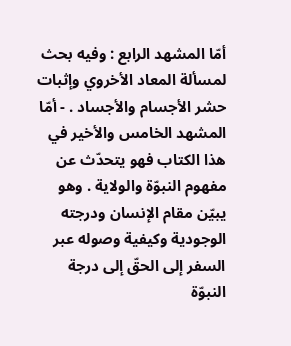أمّا المشهد الرابع : وفيه بحث لمسألة المعاد الأخروي وإثبات حشر الأجسام والأجساد . - أمّا المشهد الخامس والأخير في هذا الكتاب فهو يتحدّث عن مفهوم النبوّة والولاية . وهو يبيّن مقام الإنسان ودرجته الوجودية وكيفية وصوله عبر السفر إلى الحقّ إلى درجة النبوّة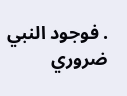. فوجود النبي ضروري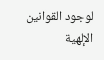لوجود القوانين الإلهية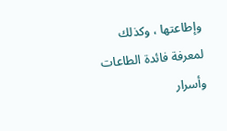وإطاعتها ، وكذلك لمعرفة فائدة الطاعات وأسرار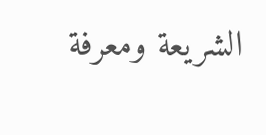الشريعة ومعرفة